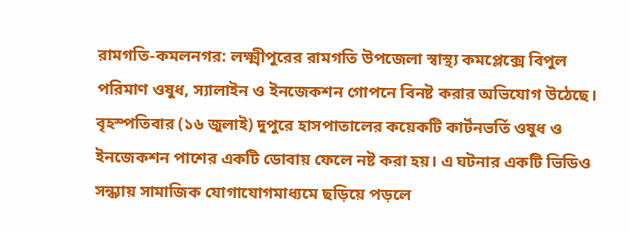রামগতি-কমলনগর: লক্ষ্মীপুরের রামগতি উপজেলা স্বাস্থ্য কমপ্লেক্সে বিপুল পরিমাণ ওষুধ, স্যালাইন ও ইনজেকশন গোপনে বিনষ্ট করার অভিযোগ উঠেছে।
বৃহস্পতিবার (১৬ জুলাই) দুপুরে হাসপাতালের কয়েকটি কার্টনভর্তি ওষুধ ও ইনজেকশন পাশের একটি ডোবায় ফেলে নষ্ট করা হয়। এ ঘটনার একটি ভিডিও সন্ধ্যায় সামাজিক যোগাযোগমাধ্যমে ছড়িয়ে পড়লে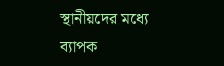স্থানীয়দের মধ্যে ব্যাপক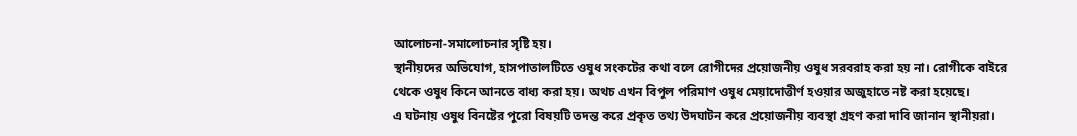আলোচনা-সমালোচনার সৃষ্টি হয়।
স্থানীয়দের অভিযোগ, হাসপাতালটিতে ওষুধ সংকটের কথা বলে রোগীদের প্রয়োজনীয় ওষুধ সরবরাহ করা হয় না। রোগীকে বাইরে থেকে ওষুধ কিনে আনতে বাধ্য করা হয়। অথচ এখন বিপুল পরিমাণ ওষুধ মেয়াদোত্তীর্ণ হওয়ার অজুহাতে নষ্ট করা হয়েছে।
এ ঘটনায় ওষুধ বিনষ্টের পুরো বিষয়টি তদন্ত করে প্রকৃত তথ্য উদঘাটন করে প্রয়োজনীয় ব্যবস্থা গ্রহণ করা দাবি জানান স্থানীয়রা।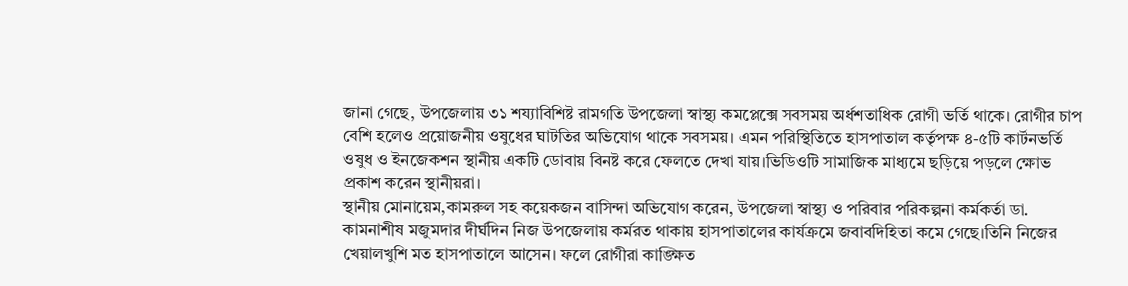জানা গেছে, উপজেলায় ৩১ শয্যাবিশিষ্ট রামগতি উপজেলা স্বাস্থ্য কমপ্লেক্সে সবসময় অর্ধশতাধিক রোগী ভর্তি থাকে। রোগীর চাপ বেশি হলেও প্রয়োজনীয় ওষুধের ঘাটতির অভিযোগ থাকে সবসময়। এমন পরিস্থিতিতে হাসপাতাল কর্তৃপক্ষ ৪-৫টি কার্টনভর্তি ওষুধ ও ইনজেকশন স্থানীয় একটি ডোবায় বিনষ্ট করে ফেলতে দেখা যায়।ভিডিওটি সামাজিক মাধ্যমে ছড়িয়ে পড়লে ক্ষোভ প্রকাশ করেন স্থানীয়রা।
স্থানীয় মোনায়েম,কামরুল সহ কয়েকজন বাসিন্দা অভিযোগ করেন, উপজেলা স্বাস্থ্য ও পরিবার পরিকল্পনা কর্মকর্তা ডা. কামনাশীষ মজুমদার দীর্ঘদিন নিজ উপজেলায় কর্মরত থাকায় হাসপাতালের কার্যক্রমে জবাবদিহিতা কমে গেছে।তিনি নিজের খেয়ালখুশি মত হাসপাতালে আসেন। ফলে রোগীরা কাঙ্ক্ষিত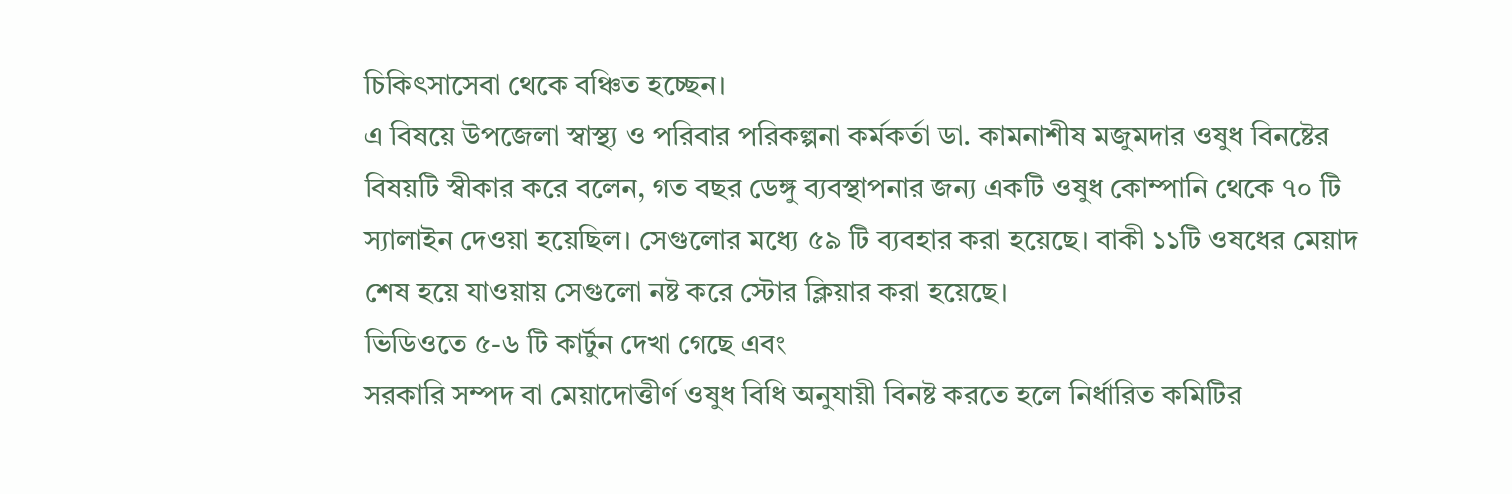চিকিৎসাসেবা থেকে বঞ্চিত হচ্ছেন।
এ বিষয়ে উপজেলা স্বাস্থ্য ও পরিবার পরিকল্পনা কর্মকর্তা ডা. কামনাশীষ মজুমদার ওষুধ বিনষ্টের বিষয়টি স্বীকার করে বলেন, গত বছর ডেঙ্গু ব্যবস্থাপনার জন্য একটি ওষুধ কোম্পানি থেকে ৭০ টি স্যালাইন দেওয়া হয়েছিল। সেগুলোর মধ্যে ৫৯ টি ব্যবহার করা হয়েছে। বাকী ১১টি ওষধের মেয়াদ শেষ হয়ে যাওয়ায় সেগুলো নষ্ট করে স্টোর ক্লিয়ার করা হয়েছে।
ভিডিওতে ৫-৬ টি কার্টুন দেখা গেছে এবং
সরকারি সম্পদ বা মেয়াদোত্তীর্ণ ওষুধ বিধি অনুযায়ী বিনষ্ট করতে হলে নির্ধারিত কমিটির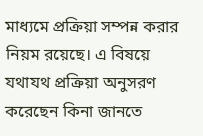মাধ্যমে প্রক্রিয়া সম্পন্ন করার নিয়ম রয়েছে। এ বিষয়ে যথাযথ প্রক্রিয়া অনুসরণ করেছেন কিনা জানতে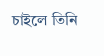চাইলে তিনি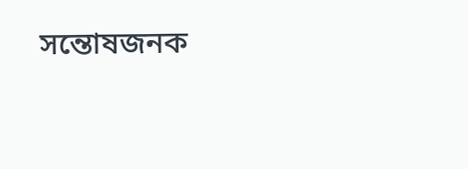সন্তোষজনক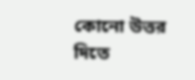কোনো উত্তর দিতে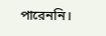পারেননি।